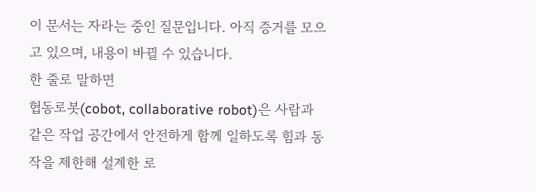이 문서는 자라는 중인 질문입니다. 아직 증거를 모으고 있으며, 내용이 바뀔 수 있습니다.
한 줄로 말하면
협동로봇(cobot, collaborative robot)은 사람과 같은 작업 공간에서 안전하게 함께 일하도록 힘과 동작을 제한해 설계한 로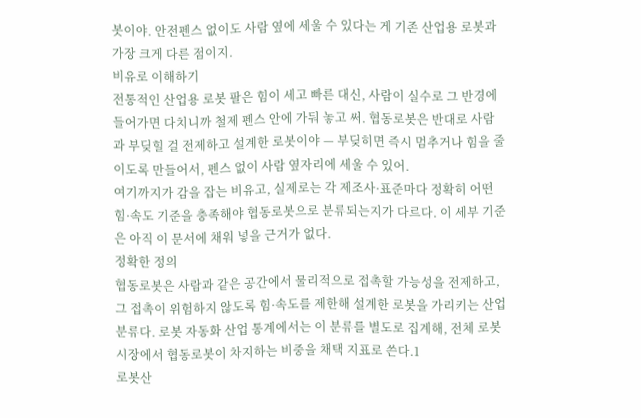봇이야. 안전펜스 없이도 사람 옆에 세울 수 있다는 게 기존 산업용 로봇과 가장 크게 다른 점이지.
비유로 이해하기
전통적인 산업용 로봇 팔은 힘이 세고 빠른 대신, 사람이 실수로 그 반경에 들어가면 다치니까 철제 펜스 안에 가둬 놓고 써. 협동로봇은 반대로 사람과 부딪힐 걸 전제하고 설계한 로봇이야 — 부딪히면 즉시 멈추거나 힘을 줄이도록 만들어서, 펜스 없이 사람 옆자리에 세울 수 있어.
여기까지가 감을 잡는 비유고, 실제로는 각 제조사·표준마다 정확히 어떤 힘·속도 기준을 충족해야 협동로봇으로 분류되는지가 다르다. 이 세부 기준은 아직 이 문서에 채워 넣을 근거가 없다.
정확한 정의
협동로봇은 사람과 같은 공간에서 물리적으로 접촉할 가능성을 전제하고, 그 접촉이 위험하지 않도록 힘·속도를 제한해 설계한 로봇을 가리키는 산업 분류다. 로봇 자동화 산업 통계에서는 이 분류를 별도로 집계해, 전체 로봇 시장에서 협동로봇이 차지하는 비중을 채택 지표로 쓴다.1
로봇산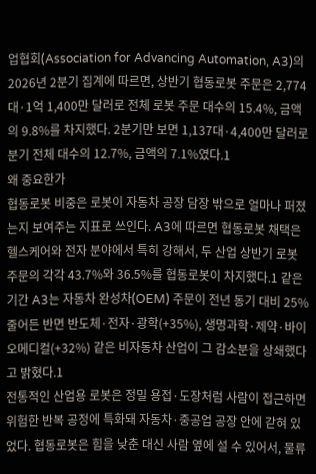업협회(Association for Advancing Automation, A3)의 2026년 2분기 집계에 따르면, 상반기 협동로봇 주문은 2,774대·1억 1,400만 달러로 전체 로봇 주문 대수의 15.4%, 금액의 9.8%를 차지했다. 2분기만 보면 1,137대·4,400만 달러로 분기 전체 대수의 12.7%, 금액의 7.1%였다.1
왜 중요한가
협동로봇 비중은 로봇이 자동차 공장 담장 밖으로 얼마나 퍼졌는지 보여주는 지표로 쓰인다. A3에 따르면 협동로봇 채택은 헬스케어와 전자 분야에서 특히 강해서, 두 산업 상반기 로봇 주문의 각각 43.7%와 36.5%를 협동로봇이 차지했다.1 같은 기간 A3는 자동차 완성차(OEM) 주문이 전년 동기 대비 25% 줄어든 반면 반도체·전자·광학(+35%), 생명과학·제약·바이오메디컬(+32%) 같은 비자동차 산업이 그 감소분을 상쇄했다고 밝혔다.1
전통적인 산업용 로봇은 정밀 용접·도장처럼 사람이 접근하면 위험한 반복 공정에 특화돼 자동차·중공업 공장 안에 갇혀 있었다. 협동로봇은 힘을 낮춘 대신 사람 옆에 설 수 있어서, 물류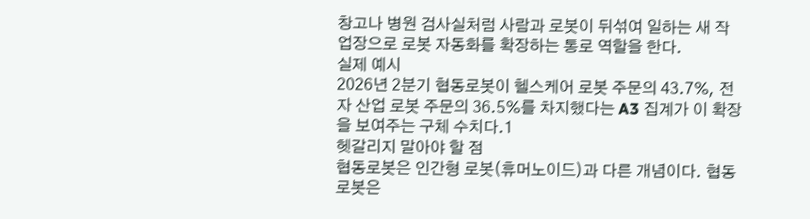창고나 병원 검사실처럼 사람과 로봇이 뒤섞여 일하는 새 작업장으로 로봇 자동화를 확장하는 통로 역할을 한다.
실제 예시
2026년 2분기 협동로봇이 헬스케어 로봇 주문의 43.7%, 전자 산업 로봇 주문의 36.5%를 차지했다는 A3 집계가 이 확장을 보여주는 구체 수치다.1
헷갈리지 말아야 할 점
협동로봇은 인간형 로봇(휴머노이드)과 다른 개념이다. 협동로봇은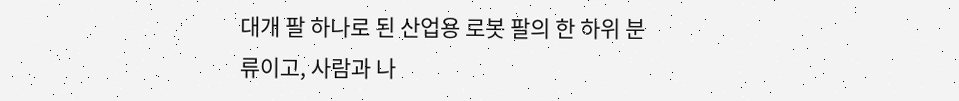대개 팔 하나로 된 산업용 로봇 팔의 한 하위 분류이고, 사람과 나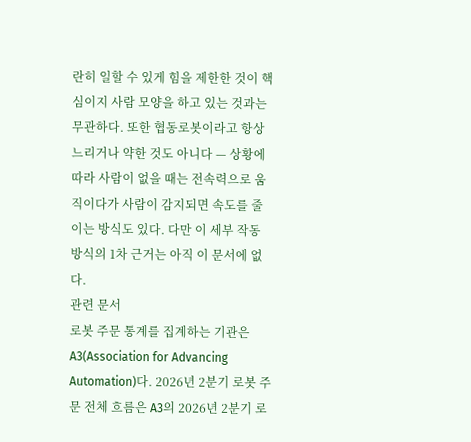란히 일할 수 있게 힘을 제한한 것이 핵심이지 사람 모양을 하고 있는 것과는 무관하다. 또한 협동로봇이라고 항상 느리거나 약한 것도 아니다 — 상황에 따라 사람이 없을 때는 전속력으로 움직이다가 사람이 감지되면 속도를 줄이는 방식도 있다. 다만 이 세부 작동 방식의 1차 근거는 아직 이 문서에 없다.
관련 문서
로봇 주문 통계를 집계하는 기관은 A3(Association for Advancing Automation)다. 2026년 2분기 로봇 주문 전체 흐름은 A3의 2026년 2분기 로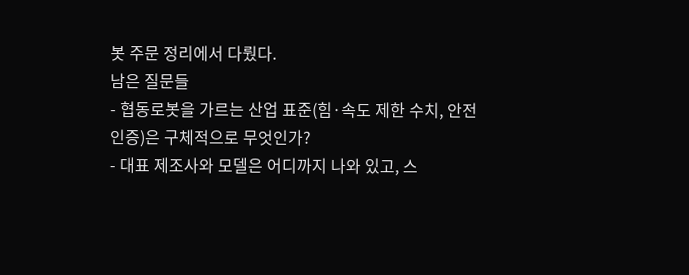봇 주문 정리에서 다뤘다.
남은 질문들
- 협동로봇을 가르는 산업 표준(힘·속도 제한 수치, 안전 인증)은 구체적으로 무엇인가?
- 대표 제조사와 모델은 어디까지 나와 있고, 스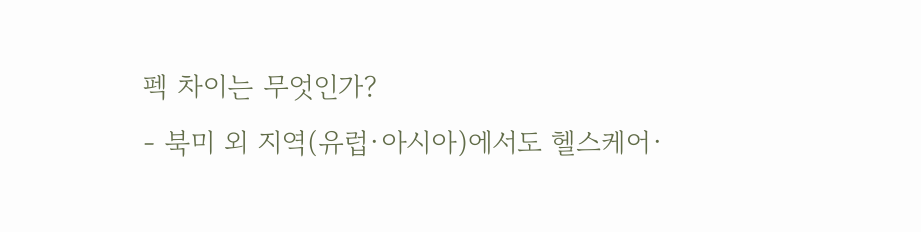펙 차이는 무엇인가?
- 북미 외 지역(유럽·아시아)에서도 헬스케어·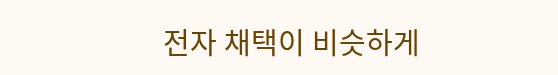전자 채택이 비슷하게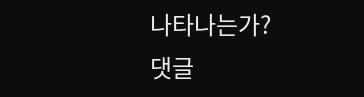나타나는가?
댓글